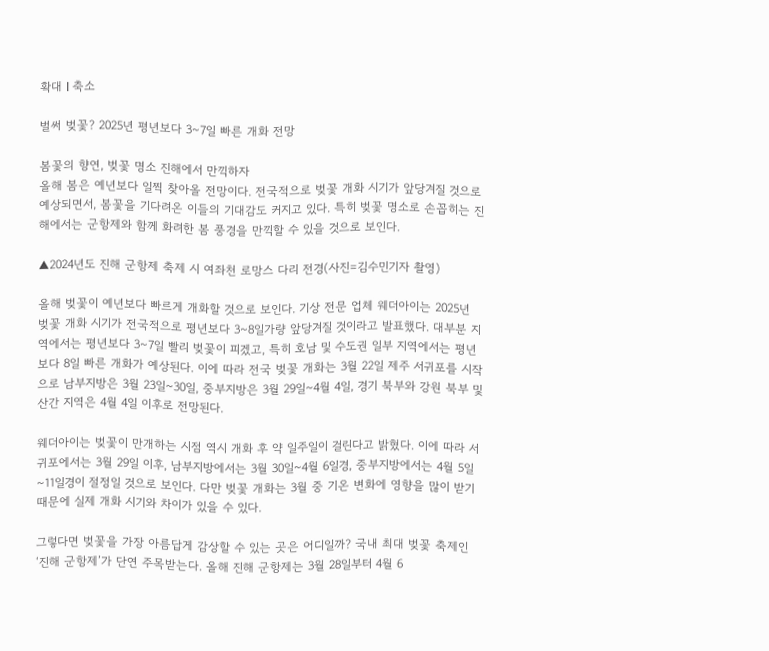확대 l 축소

벌써 벚꽃? 2025년 평년보다 3~7일 빠른 개화 전망

봄꽃의 향연, 벚꽃 명소 진해에서 만끽하자
올해 봄은 예년보다 일찍 찾아올 전망이다. 전국적으로 벚꽃 개화 시기가 앞당겨질 것으로 예상되면서, 봄꽃을 기다려온 이들의 기대감도 커지고 있다. 특히 벚꽃 명소로 손꼽히는 진해에서는 군항제와 함께 화려한 봄 풍경을 만끽할 수 있을 것으로 보인다.

▲2024년도 진해 군항제 축제 시 여좌천 로망스 다리 전경(사진=김수민기자 촬영)

올해 벚꽃이 예년보다 빠르게 개화할 것으로 보인다. 기상 전문 업체 웨더아이는 2025년 벚꽃 개화 시기가 전국적으로 평년보다 3~8일가량 앞당겨질 것이라고 발표했다. 대부분 지역에서는 평년보다 3~7일 빨리 벚꽃이 피겠고, 특히 호남 및 수도권 일부 지역에서는 평년보다 8일 빠른 개화가 예상된다. 이에 따라 전국 벚꽃 개화는 3월 22일 제주 서귀포를 시작으로 남부지방은 3월 23일~30일, 중부지방은 3월 29일~4월 4일, 경기 북부와 강원 북부 및 산간 지역은 4월 4일 이후로 전망된다.

웨더아이는 벚꽃이 만개하는 시점 역시 개화 후 약 일주일이 걸린다고 밝혔다. 이에 따라 서귀포에서는 3월 29일 이후, 남부지방에서는 3월 30일~4월 6일경, 중부지방에서는 4월 5일~11일경이 절정일 것으로 보인다. 다만 벚꽃 개화는 3월 중 기온 변화에 영향을 많이 받기 때문에 실제 개화 시기와 차이가 있을 수 있다.

그렇다면 벚꽃을 가장 아름답게 감상할 수 있는 곳은 어디일까? 국내 최대 벚꽃 축제인 ‘진해 군항제’가 단연 주목받는다. 올해 진해 군항제는 3월 28일부터 4월 6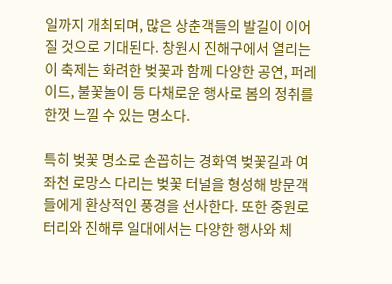일까지 개최되며, 많은 상춘객들의 발길이 이어질 것으로 기대된다. 창원시 진해구에서 열리는 이 축제는 화려한 벚꽃과 함께 다양한 공연, 퍼레이드, 불꽃놀이 등 다채로운 행사로 봄의 정취를 한껏 느낄 수 있는 명소다.

특히 벚꽃 명소로 손꼽히는 경화역 벚꽃길과 여좌천 로망스 다리는 벚꽃 터널을 형성해 방문객들에게 환상적인 풍경을 선사한다. 또한 중원로터리와 진해루 일대에서는 다양한 행사와 체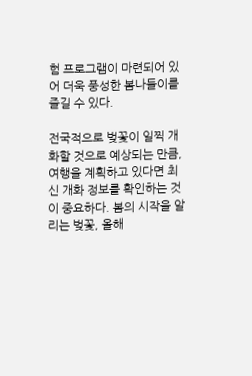험 프로그램이 마련되어 있어 더욱 풍성한 봄나들이를 즐길 수 있다.

전국적으로 벚꽃이 일찍 개화할 것으로 예상되는 만큼, 여행을 계획하고 있다면 최신 개화 정보를 확인하는 것이 중요하다. 봄의 시작을 알리는 벚꽃, 올해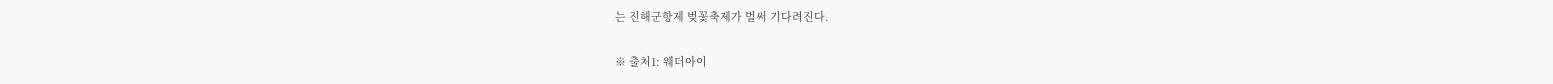는 진해군항제 벚꽃축제가 벌써 기다려진다.

※ 출처1: 웨더아이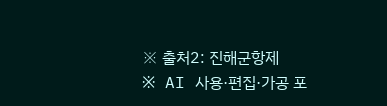※ 출처2: 진해군항제
※ AI 사용·편집·가공 포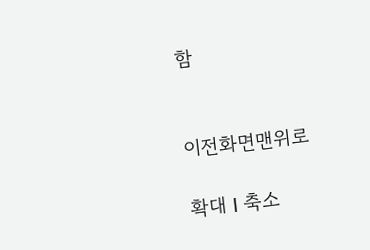함


이전화면맨위로

확대 l 축소